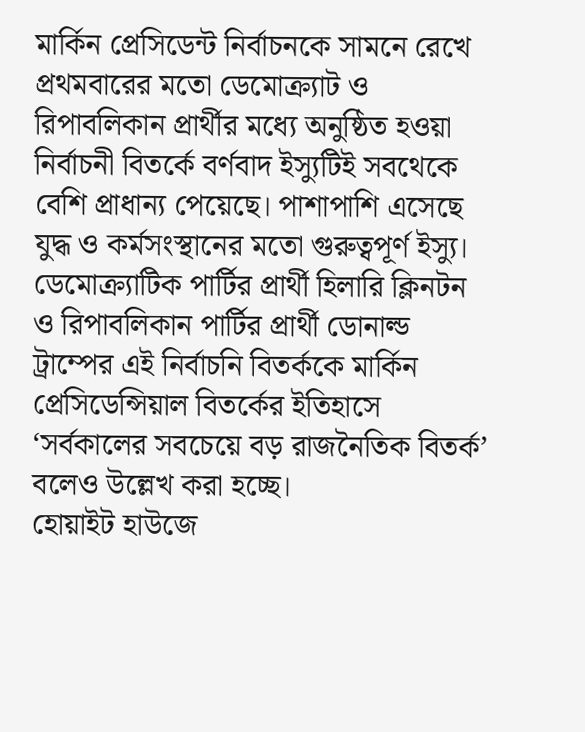মার্কিন প্রেসিডেন্ট নির্বাচনকে সামনে রেখে প্রথমবারের মতো ডেমোক্র্যাট ও রিপাবলিকান প্রার্থীর মধ্যে অনুষ্ঠিত হওয়া নির্বাচনী বিতর্কে বর্ণবাদ ইস্যুটিই সবথেকে বেশি প্রাধান্য পেয়েছে। পাশাপাশি এসেছে যুদ্ধ ও কর্মসংস্থানের মতো গুরুত্বপূর্ণ ইস্যু। ডেমোক্র্যাটিক পার্টির প্রার্থী হিলারি ক্লিনটন ও রিপাবলিকান পার্টির প্রার্থী ডোনাল্ড ট্রাম্পের এই নির্বাচনি বিতর্ককে মার্কিন প্রেসিডেন্সিয়াল বিতর্কের ইতিহাসে ‘সর্বকালের সবচেয়ে বড় রাজনৈতিক বিতর্ক’ বলেও উল্লেখ করা হচ্ছে।
হোয়াইট হাউজে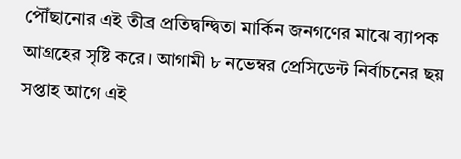পৌঁছানোর এই তীব্র প্রতিদ্বন্দ্বিতা মার্কিন জনগণের মাঝে ব্যাপক আগ্রহের সৃষ্টি করে। আগামী ৮ নভেম্বর প্রেসিডেন্ট নির্বাচনের ছয় সপ্তাহ আগে এই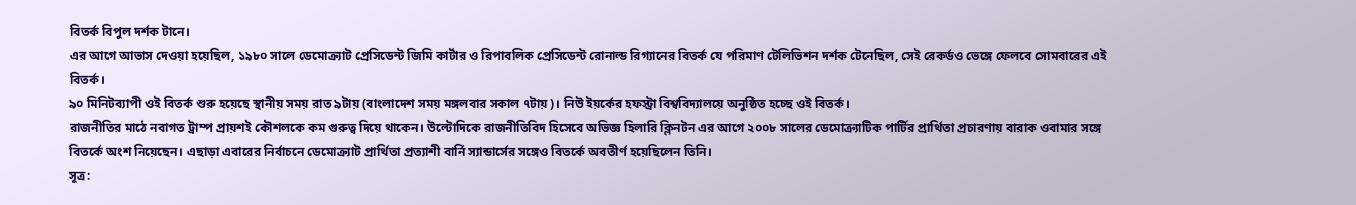বিতর্ক বিপুল দর্শক টানে।
এর আগে আভাস দেওয়া হয়েছিল, ১৯৮০ সালে ডেমোক্র্যাট প্রেসিডেন্ট জিমি কার্টার ও রিপাবলিক প্রেসিডেন্ট রোনাল্ড রিগ্যানের বিতর্ক যে পরিমাণ টেলিভিশন দর্শক টেনেছিল, সেই রেকর্ডও ভেঙ্গে ফেলবে সোমবারের এই বিতর্ক।
৯০ মিনিটব্যাপী ওই বিতর্ক শুরু হয়েছে স্থানীয় সময় রাত ৯টায় (বাংলাদেশ সময় মঙ্গলবার সকাল ৭টায়)। নিউ ইয়র্কের হফস্ট্রা বিশ্ববিদ্যালয়ে অনুষ্ঠিত হচ্ছে ওই বিতর্ক।
রাজনীতির মাঠে নবাগত ট্রাম্প প্রায়শই কৌশলকে কম গুরুত্ব দিয়ে থাকেন। উল্টোদিকে রাজনীতিবিদ হিসেবে অভিজ্ঞ হিলারি ক্লিনটন এর আগে ২০০৮ সালের ডেমোক্র্যাটিক পার্টির প্রার্থিতা প্রচারণায় বারাক ওবামার সঙ্গে বিতর্কে অংশ নিয়েছেন। এছাড়া এবারের নির্বাচনে ডেমোক্র্যাট প্রার্থিতা প্রত্যাশী বার্নি স্যান্ডার্সের সঙ্গেও বিতর্কে অবতীর্ণ হয়েছিলেন তিনি।
সূত্র: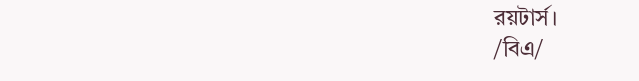রয়টার্স।
/বিএ/